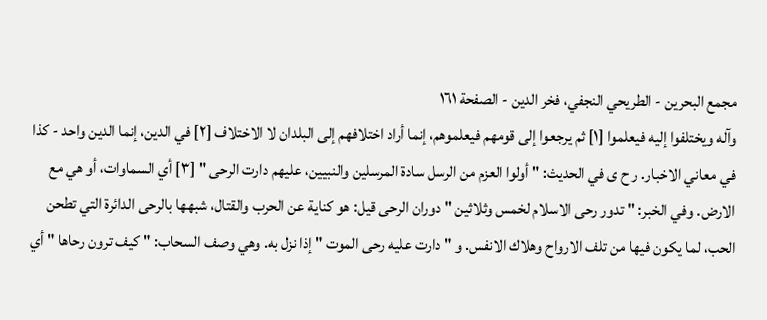مجمع البحرين - الطريحي النجفي، فخر الدين - الصفحة ١٦١
وآله ويختلفوا إليه فيعلموا [١] ثم يرجعوا إلى قومهم فيعلموهم، إنما أراد اختلافهم إلى البلدان لا الاختلاف [٢] في الدين، إنما الدين واحد - كذا في معاني الاخبار. ر ح ى في الحديث: " أولوا العزم من الرسل سادة المرسلين والنبيين، عليهم دارت الرحى " [٣] أي السماوات، أو هي مع الارض. وفي الخبر: " تدور رحى الاسلام لخمس وثلاثين " دوران الرحى قيل: هو كناية عن الحرب والقتال، شبهها بالرحى الدائرة التي تطحن الحب، لما يكون فيها من تلف الارواح وهلاك الانفس. و " دارت عليه رحى الموت " إذا نزل به. وهي وصف السحاب: " كيف ترون رحاها " أي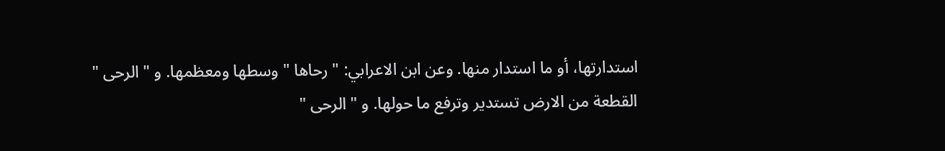استدارتها، أو ما استدار منها. وعن ابن الاعرابي: " رحاها " وسطها ومعظمها. و " الرحى " القطعة من الارض تستدير وترفع ما حولها. و " الرحى "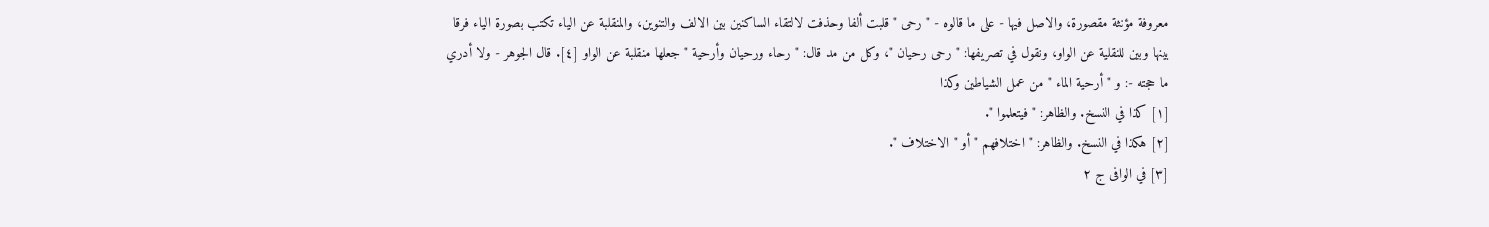معروفة مؤنثة مقصورة، والاصل فيها - على ما قالوه - " رحى " قلبت ألفا وحذفت لالتقاء الساكنين بين الالف والتنوين، والمنقلبة عن الياء تكتب بصورة الياء فرقا بينها وبين للنقلية عن الواو، ونقول في تصريفها: " رحى رحيان "، وكل من مد قال: " رحاء ورحيان وأرحية " جعلها منقلبة عن الواو [٤]. قال الجوهر - ولا أدري ما حجته -: و " أرحية الماء " من عمل الشياطين وكذا
[١] كذا في النسخ. والظاهر: " فيتعلموا ".
[٢] هكذا في النسخ. والظاهر: " اختلافهم " أو " الاختلاف ".
[٣] في الوافى ج ٢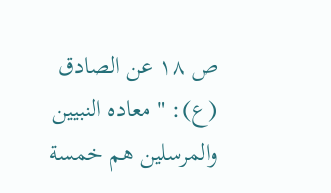ص ١٨ عن الصادق (ع): " معاده النبيين والمرسلين هم خمسة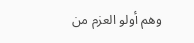وهم أولو العزم من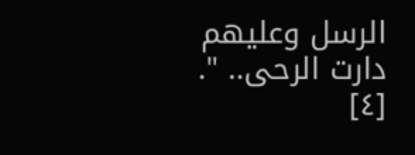الرسل وعليهم دارت الرحى.. ".
[٤]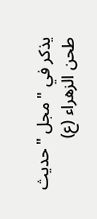يذكر في " مجل " حديث طحن الزهراء (ع)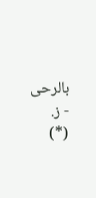بالرحى - ز. (*)